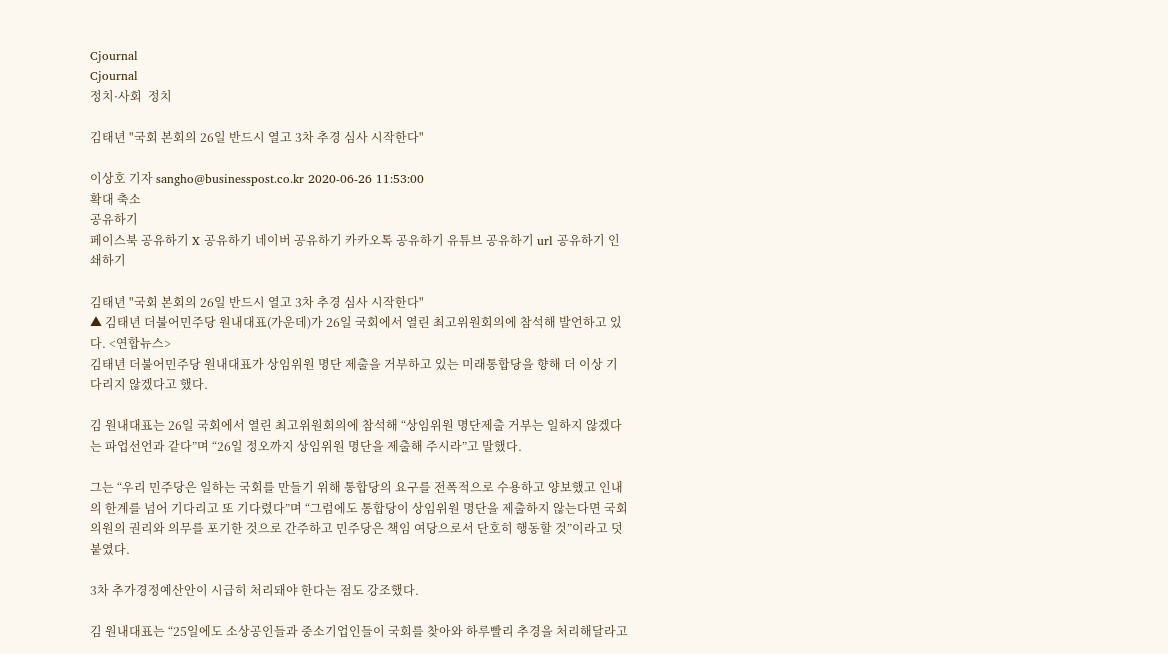Cjournal
Cjournal
정치·사회  정치

김태년 "국회 본회의 26일 반드시 열고 3차 추경 심사 시작한다"

이상호 기자 sangho@businesspost.co.kr 2020-06-26 11:53:00
확대 축소
공유하기
페이스북 공유하기 X 공유하기 네이버 공유하기 카카오톡 공유하기 유튜브 공유하기 url 공유하기 인쇄하기

김태년 "국회 본회의 26일 반드시 열고 3차 추경 심사 시작한다"
▲ 김태년 더불어민주당 원내대표(가운데)가 26일 국회에서 열린 최고위원회의에 참석해 발언하고 있다. <연합뉴스>
김태년 더불어민주당 원내대표가 상임위원 명단 제출을 거부하고 있는 미래통합당을 향해 더 이상 기다리지 않겠다고 했다.

김 원내대표는 26일 국회에서 열린 최고위원회의에 참석해 “상임위원 명단제출 거부는 일하지 않겠다는 파업선언과 같다”며 “26일 정오까지 상임위원 명단을 제출해 주시라”고 말했다.

그는 “우리 민주당은 일하는 국회를 만들기 위해 통합당의 요구를 전폭적으로 수용하고 양보했고 인내의 한계를 넘어 기다리고 또 기다렸다”며 “그럼에도 통합당이 상임위원 명단을 제출하지 않는다면 국회의원의 권리와 의무를 포기한 것으로 간주하고 민주당은 책임 여당으로서 단호히 행동할 것”이라고 덧붙였다.

3차 추가경정예산안이 시급히 처리돼야 한다는 점도 강조했다.

김 원내대표는 “25일에도 소상공인들과 중소기업인들이 국회를 찾아와 하루빨리 추경을 처리해달라고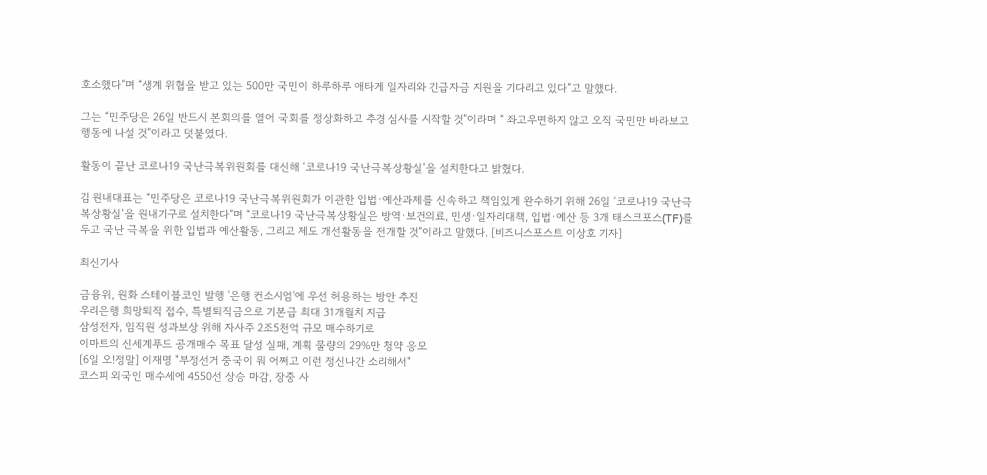호소했다”며 “생계 위협을 받고 있는 500만 국민이 하루하루 애타게 일자리와 긴급자금 지원을 기다리고 있다”고 말했다.

그는 “민주당은 26일 반드시 본회의를 열어 국회를 정상화하고 추경 심사를 시작할 것”이라며 “ 좌고우면하지 않고 오직 국민만 바라보고 행동에 나설 것”이라고 덧붙였다.

활동이 끝난 코로나19 국난극복위원회를 대신해 ‘코로나19 국난극복상황실’을 설치한다고 밝혔다.

김 원내대표는 “민주당은 코로나19 국난극복위원회가 이관한 입법·예산과제를 신속하고 책임있게 완수하기 위해 26일 ‘코로나19 국난극복상황실’을 원내기구로 설치한다”며 “코로나19 국난극복상황실은 방역·보건의료, 민생·일자리대책, 입법·예산 등 3개 태스크포스(TF)를 두고 국난 극복을 위한 입법과 예산활동, 그리고 제도 개선활동을 전개할 것”이라고 말했다. [비즈니스포스트 이상호 기자]

최신기사

금융위, 원화 스테이블코인 발행 '은행 컨소시엄'에 우선 허용하는 방안 추진
우리은행 희망퇴직 접수, 특별퇴직금으로 기본급 최대 31개월치 지급
삼성전자, 임직원 성과보상 위해 자사주 2조5천억 규모 매수하기로
이마트의 신세계푸드 공개매수 목표 달성 실패, 계획 물량의 29%만 청약 응모
[6일 오!정말] 이재명 "부정선거 중국이 뭐 어쩌고 이런 정신나간 소리해서"
코스피 외국인 매수세에 4550선 상승 마감, 장중 사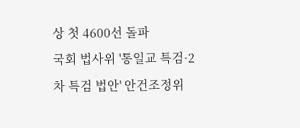상 첫 4600선 돌파
국회 법사위 '통일교 특검·2차 특검 법안' 안건조정위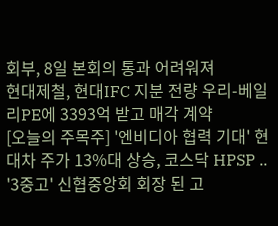회부, 8일 본회의 통과 어려워져
현대제철, 현대IFC 지분 전량 우리-베일리PE에 3393억 받고 매각 계약
[오늘의 주목주] '엔비디아 협력 기대' 현대차 주가 13%대 상승, 코스닥 HPSP ..
'3중고' 신협중앙회 회장 된 고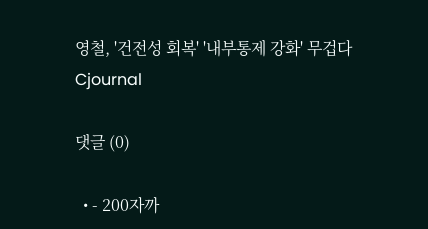영철, '건전성 회복' '내부통제 강화' 무겁다
Cjournal

댓글 (0)

  • - 200자까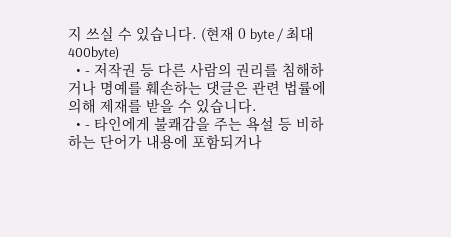지 쓰실 수 있습니다. (현재 0 byte / 최대 400byte)
  • - 저작권 등 다른 사람의 권리를 침해하거나 명예를 훼손하는 댓글은 관련 법률에 의해 제재를 받을 수 있습니다.
  • - 타인에게 불쾌감을 주는 욕설 등 비하하는 단어가 내용에 포함되거나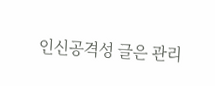인신공격성 글은 관리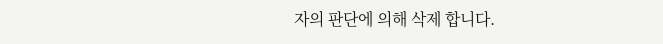자의 판단에 의해 삭제 합니다.